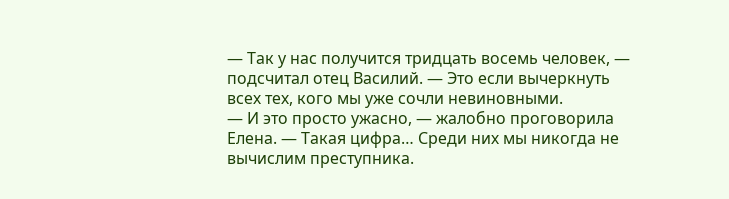— Так у нас получится тридцать восемь человек, — подсчитал отец Василий. — Это если вычеркнуть всех тех, кого мы уже сочли невиновными.
— И это просто ужасно, — жалобно проговорила Елена. — Такая цифра… Среди них мы никогда не вычислим преступника.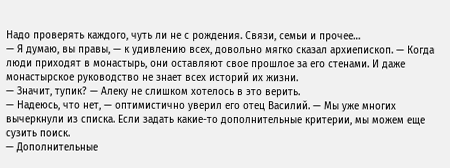Надо проверять каждого, чуть ли не с рождения. Связи, семьи и прочее…
— Я думаю, вы правы, — к удивлению всех, довольно мягко сказал архиепископ. — Когда люди приходят в монастырь, они оставляют свое прошлое за его стенами. И даже монастырское руководство не знает всех историй их жизни.
— Значит, тупик? — Алеку не слишком хотелось в это верить.
— Надеюсь, что нет, — оптимистично уверил его отец Василий. — Мы уже многих вычеркнули из списка. Если задать какие-то дополнительные критерии, мы можем еще сузить поиск.
— Дополнительные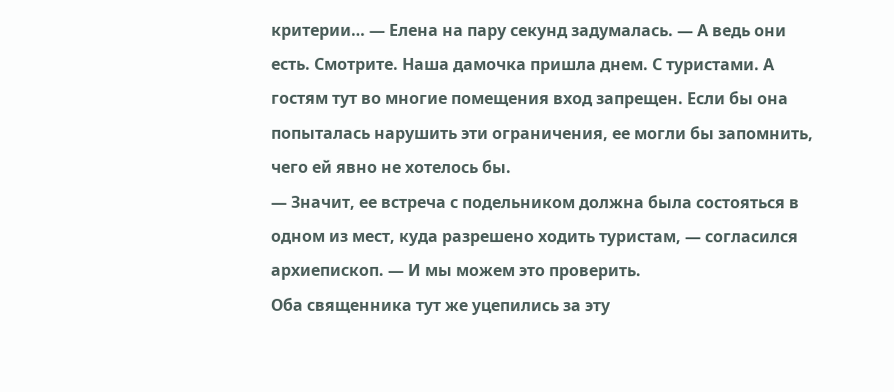критерии… — Елена на пару секунд задумалась. — А ведь они есть. Смотрите. Наша дамочка пришла днем. С туристами. А гостям тут во многие помещения вход запрещен. Если бы она попыталась нарушить эти ограничения, ее могли бы запомнить, чего ей явно не хотелось бы.
— Значит, ее встреча с подельником должна была состояться в одном из мест, куда разрешено ходить туристам, — согласился архиепископ. — И мы можем это проверить.
Оба священника тут же уцепились за эту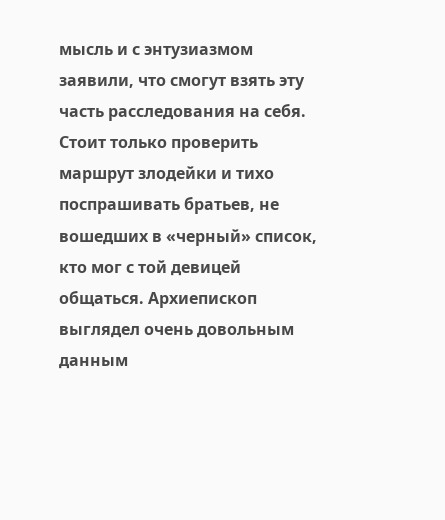мысль и с энтузиазмом заявили, что смогут взять эту часть расследования на себя. Стоит только проверить маршрут злодейки и тихо поспрашивать братьев, не вошедших в «черный» список, кто мог с той девицей общаться. Архиепископ выглядел очень довольным данным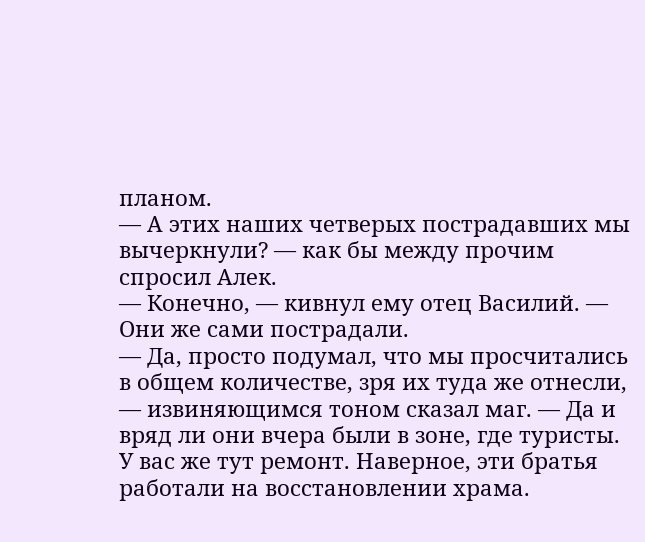планом.
— А этих наших четверых пострадавших мы вычеркнули? — как бы между прочим спросил Алек.
— Конечно, — кивнул ему отец Василий. — Они же сами пострадали.
— Да, просто подумал, что мы просчитались в общем количестве, зря их туда же отнесли, — извиняющимся тоном сказал маг. — Да и вряд ли они вчера были в зоне, где туристы. У вас же тут ремонт. Наверное, эти братья работали на восстановлении храма.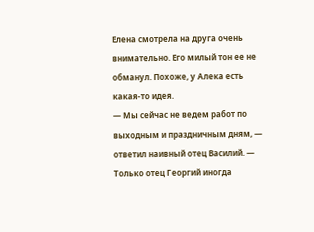Елена смотрела на друга очень внимательно. Его милый тон ее не обманул. Похоже, у Алека есть какая-то идея.
— Мы сейчас не ведем работ по выходным и праздничным дням, — ответил наивный отец Василий. — Только отец Георгий иногда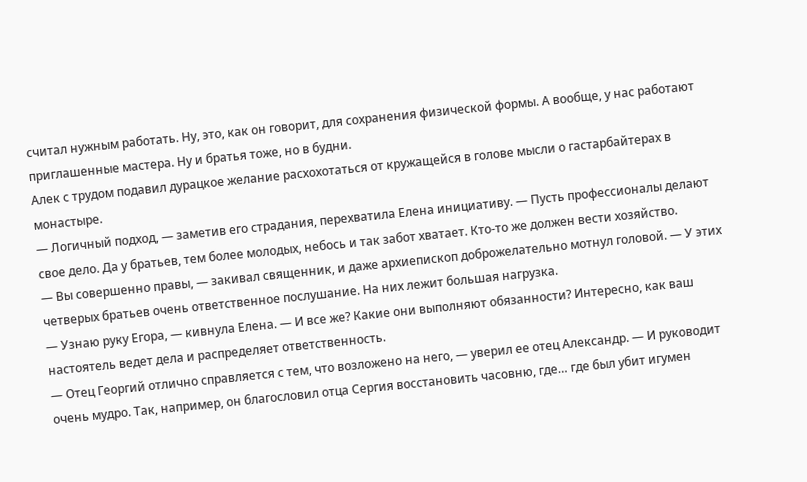считал нужным работать. Ну, это, как он говорит, для сохранения физической формы. А вообще, у нас работают приглашенные мастера. Ну и братья тоже, но в будни.
Алек с трудом подавил дурацкое желание расхохотаться от кружащейся в голове мысли о гастарбайтерах в монастыре.
— Логичный подход, — заметив его страдания, перехватила Елена инициативу. — Пусть профессионалы делают свое дело. Да у братьев, тем более молодых, небось и так забот хватает. Кто-то же должен вести хозяйство.
— Вы совершенно правы, — закивал священник, и даже архиепископ доброжелательно мотнул головой. — У этих четверых братьев очень ответственное послушание. На них лежит большая нагрузка.
— Узнаю руку Егора, — кивнула Елена. — И все же? Какие они выполняют обязанности? Интересно, как ваш настоятель ведет дела и распределяет ответственность.
— Отец Георгий отлично справляется с тем, что возложено на него, — уверил ее отец Александр. — И руководит очень мудро. Так, например, он благословил отца Сергия восстановить часовню, где… где был убит игумен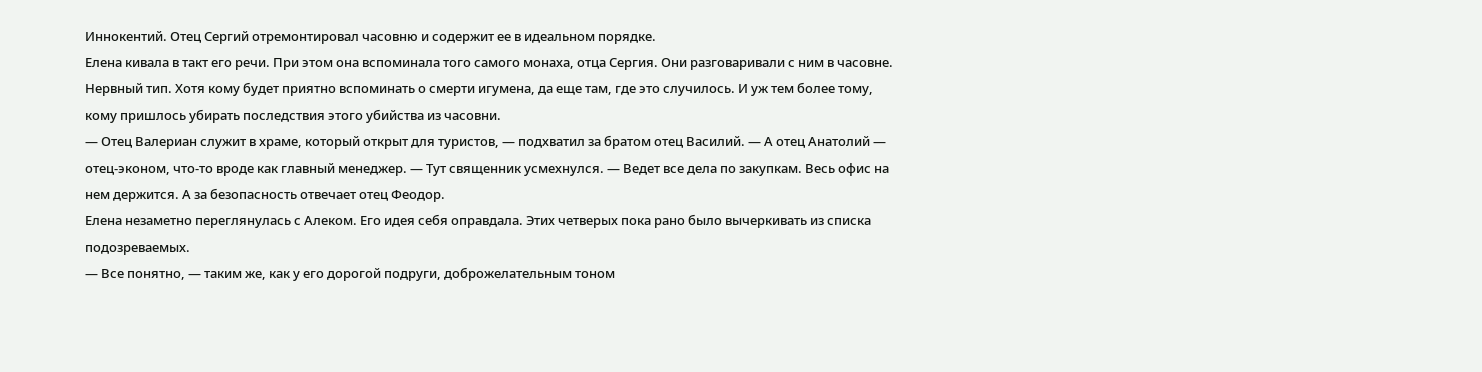Иннокентий. Отец Сергий отремонтировал часовню и содержит ее в идеальном порядке.
Елена кивала в такт его речи. При этом она вспоминала того самого монаха, отца Сергия. Они разговаривали с ним в часовне. Нервный тип. Хотя кому будет приятно вспоминать о смерти игумена, да еще там, где это случилось. И уж тем более тому, кому пришлось убирать последствия этого убийства из часовни.
— Отец Валериан служит в храме, который открыт для туристов, — подхватил за братом отец Василий. — А отец Анатолий — отец-эконом, что-то вроде как главный менеджер. — Тут священник усмехнулся. — Ведет все дела по закупкам. Весь офис на нем держится. А за безопасность отвечает отец Феодор.
Елена незаметно переглянулась с Алеком. Его идея себя оправдала. Этих четверых пока рано было вычеркивать из списка подозреваемых.
— Все понятно, — таким же, как у его дорогой подруги, доброжелательным тоном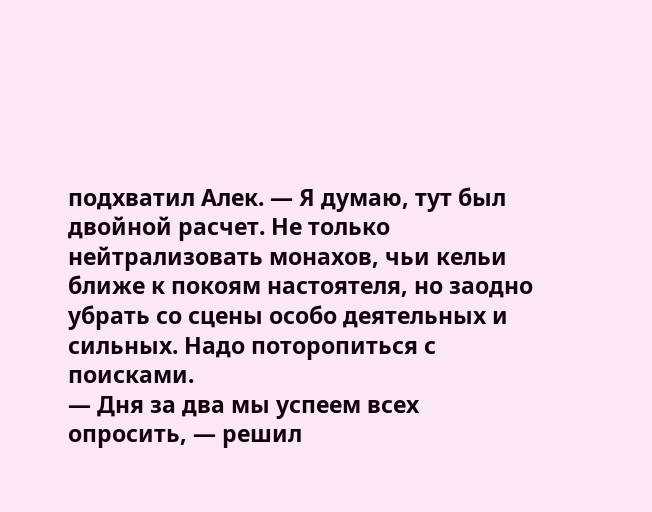подхватил Алек. — Я думаю, тут был двойной расчет. Не только нейтрализовать монахов, чьи кельи ближе к покоям настоятеля, но заодно убрать со сцены особо деятельных и сильных. Надо поторопиться с поисками.
— Дня за два мы успеем всех опросить, — решил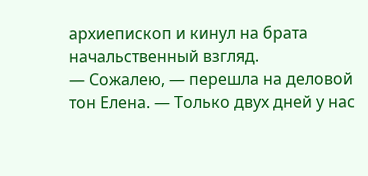архиепископ и кинул на брата начальственный взгляд.
— Сожалею, — перешла на деловой тон Елена. — Только двух дней у нас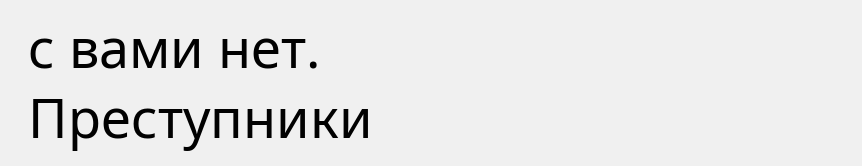с вами нет. Преступники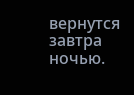вернутся завтра ночью.